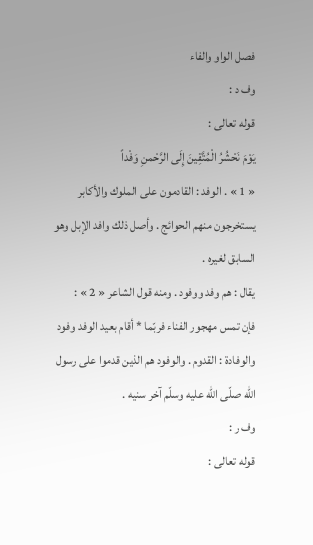فصل الواو والفاء
وف د :
قوله تعالى :
يَوْمَ نَحْشُرُ الْمُتَّقِينَ إِلَى الرَّحْمنِ وَفْداً
« 1 » . الوفد : القادمون على الملوك والأكابر يستخرجون منهم الحوائج . وأصل ذلك وافد الإبل وهو السابق لغيره .
يقال : هم وفد ووفود . ومنه قول الشاعر « 2 » :
فإن تمس مهجور الفناء فربّما * أقام بعيد الوفد وفود
والوفادة : القدوم . والوفود هم الذين قدموا على رسول اللّه صلّى اللّه عليه وسلّم آخر سنيه .
وف ر :
قوله تعالى :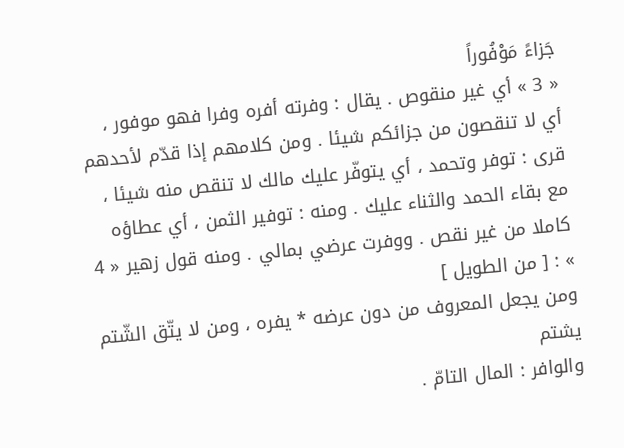جَزاءً مَوْفُوراً
« 3 » أي غير منقوص . يقال : وفرته أفره وفرا فهو موفور ، أي لا تنقصون من جزائكم شيئا . ومن كلامهم إذا قدّم لأحدهم قرى : توفر وتحمد ، أي يتوفّر عليك مالك لا تنقص منه شيئا ، مع بقاء الحمد والثناء عليك . ومنه : توفير الثمن ، أي عطاؤه كاملا من غير نقص . ووفرت عرضي بمالي . ومنه قول زهير « 4 » : [ من الطويل ]
ومن يجعل المعروف من دون عرضه * يفره ، ومن لا يتّق الشّتم يشتم
والوافر : المال التامّ .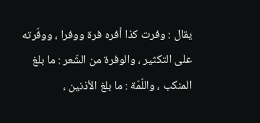يقال : وفرت كذا أفره فرة ووفرا ، ووفّرته على التكثير ، والوفرة من الشّعر : ما بلغ المنكب ، واللّمّة : ما بلغ الأذنين ،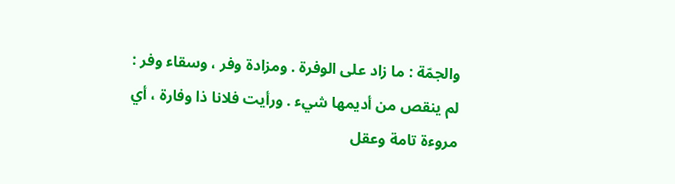والجمّة : ما زاد على الوفرة . ومزادة وفر ، وسقاء وفر : لم ينقص من أديمها شيء . ورأيت فلانا ذا وفارة ، أي مروءة تامة وعقل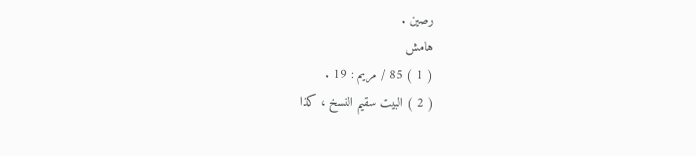رصين .
هامش
( 1 ) 85 / مريم : 19 .
( 2 ) البيت سقيم النسخ ، كذا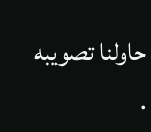حاولنا تصويبه .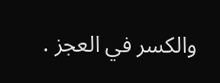والكسر في العجز .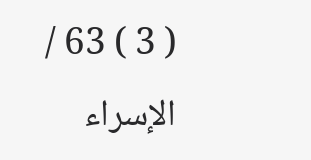( 3 ) 63 / الإسراء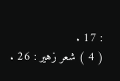: 17 .
( 4 ) شعر زهير : 26 .